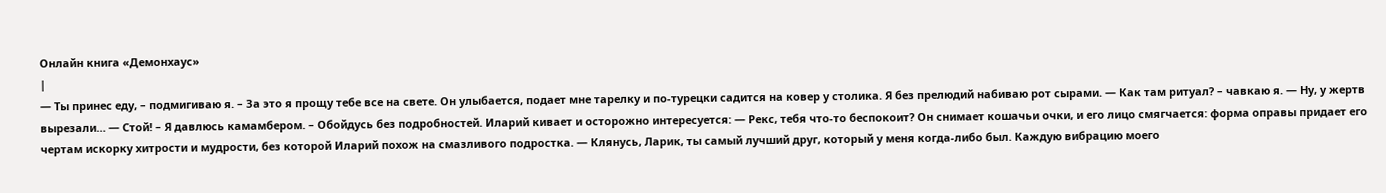Онлайн книга «Демонхаус»
|
— Ты принес еду, – подмигиваю я. – За это я прощу тебе все на свете. Он улыбается, подает мне тарелку и по-турецки садится на ковер у столика. Я без прелюдий набиваю рот сырами. — Как там ритуал? – чавкаю я. — Ну, у жертв вырезали… — Стой! – Я давлюсь камамбером. – Обойдусь без подробностей. Иларий кивает и осторожно интересуется: — Рекс, тебя что-то беспокоит? Он снимает кошачьи очки, и его лицо смягчается: форма оправы придает его чертам искорку хитрости и мудрости, без которой Иларий похож на смазливого подростка. — Клянусь, Ларик, ты самый лучший друг, который у меня когда-либо был. Каждую вибрацию моего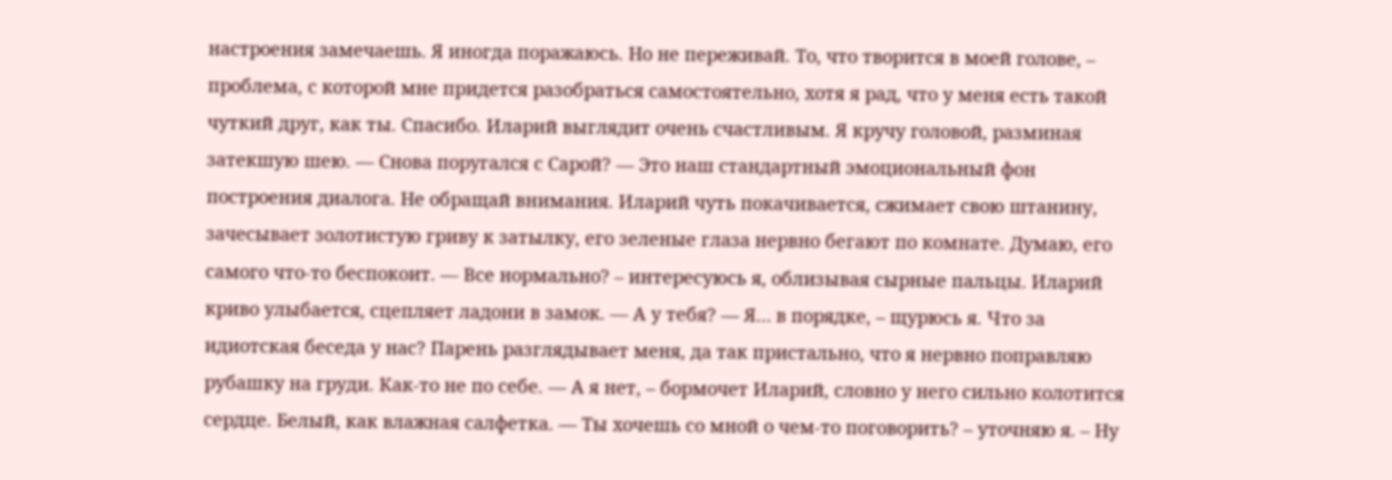настроения замечаешь. Я иногда поражаюсь. Но не переживай. То, что творится в моей голове, – проблема, с которой мне придется разобраться самостоятельно, хотя я рад, что у меня есть такой чуткий друг, как ты. Спасибо. Иларий выглядит очень счастливым. Я кручу головой, разминая затекшую шею. — Снова поругался с Сарой? — Это наш стандартный эмоциональный фон построения диалога. Не обращай внимания. Иларий чуть покачивается, сжимает свою штанину, зачесывает золотистую гриву к затылку, его зеленые глаза нервно бегают по комнате. Думаю, его самого что-то беспокоит. — Все нормально? – интересуюсь я, облизывая сырные пальцы. Иларий криво улыбается, сцепляет ладони в замок. — А у тебя? — Я… в порядке, – щурюсь я. Что за идиотская беседа у нас? Парень разглядывает меня, да так пристально, что я нервно поправляю рубашку на груди. Как-то не по себе. — А я нет, – бормочет Иларий, словно у него сильно колотится сердце. Белый, как влажная салфетка. — Ты хочешь со мной о чем-то поговорить? – уточняю я. – Ну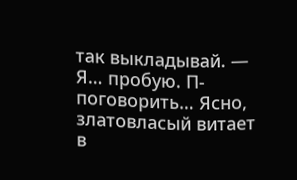так выкладывай. — Я… пробую. П-поговорить… Ясно, златовласый витает в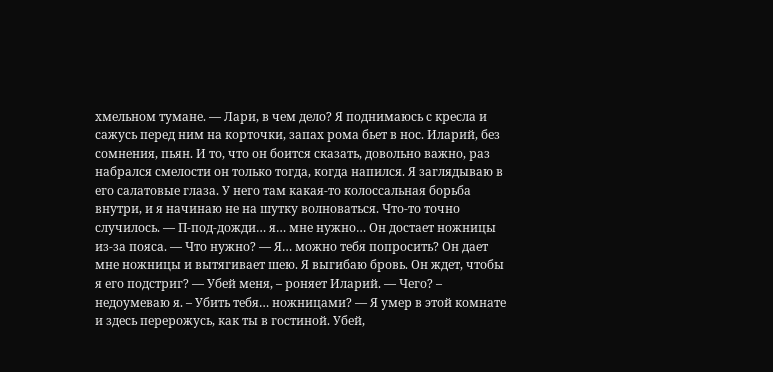хмельном тумане. — Лари, в чем дело? Я поднимаюсь с кресла и сажусь перед ним на корточки, запах рома бьет в нос. Иларий, без сомнения, пьян. И то, что он боится сказать, довольно важно, раз набрался смелости он только тогда, когда напился. Я заглядываю в его салатовые глаза. У него там какая-то колоссальная борьба внутри, и я начинаю не на шутку волноваться. Что-то точно случилось. — П-под-дожди… я… мне нужно… Он достает ножницы из-за пояса. — Что нужно? — Я… можно тебя попросить? Он дает мне ножницы и вытягивает шею. Я выгибаю бровь. Он ждет, чтобы я его подстриг? — Убей меня, – роняет Иларий. — Чего? – недоумеваю я. – Убить тебя… ножницами? — Я умер в этой комнате и здесь перерожусь, как ты в гостиной. Убей,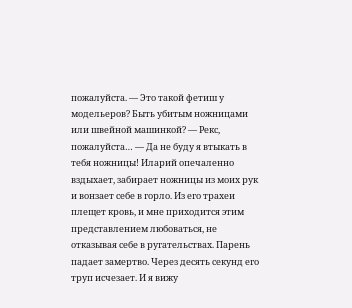пожалуйста. — Это такой фетиш у модельеров? Быть убитым ножницами или швейной машинкой? — Рекс, пожалуйста… — Да не буду я втыкать в тебя ножницы! Иларий опечаленно вздыхает, забирает ножницы из моих рук и вонзает себе в горло. Из его трахеи плещет кровь, и мне приходится этим представлением любоваться, не отказывая себе в ругательствах. Парень падает замертво. Через десять секунд его труп исчезает. И я вижу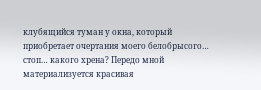клубящийся туман у окна, который приобретает очертания моего белобрысого… стоп… какого хрена? Передо мной материализуется красивая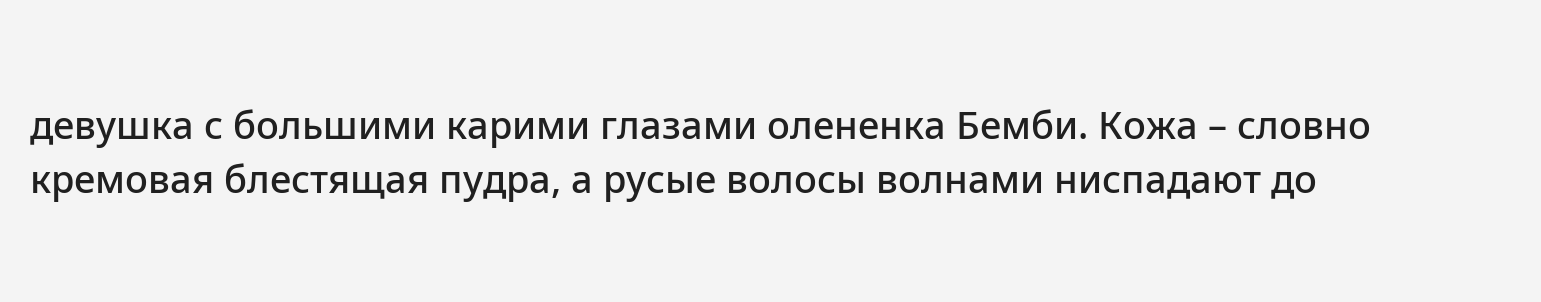девушка с большими карими глазами олененка Бемби. Кожа – словно кремовая блестящая пудра, а русые волосы волнами ниспадают до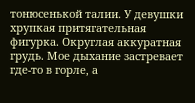тонюсенькой талии. У девушки хрупкая притягательная фигурка. Округлая аккуратная грудь. Мое дыхание застревает где-то в горле, а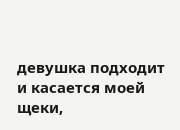девушка подходит и касается моей щеки,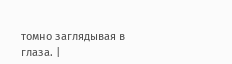томно заглядывая в глаза. |